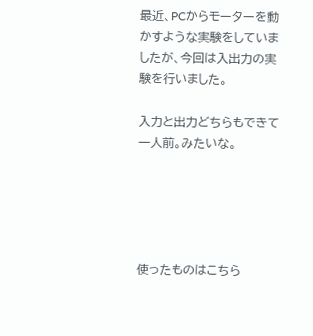最近、PCからモーターを動かすような実験をしていましたが、今回は入出力の実験を行いました。

入力と出力どちらもできて一人前。みたいな。





使ったものはこちら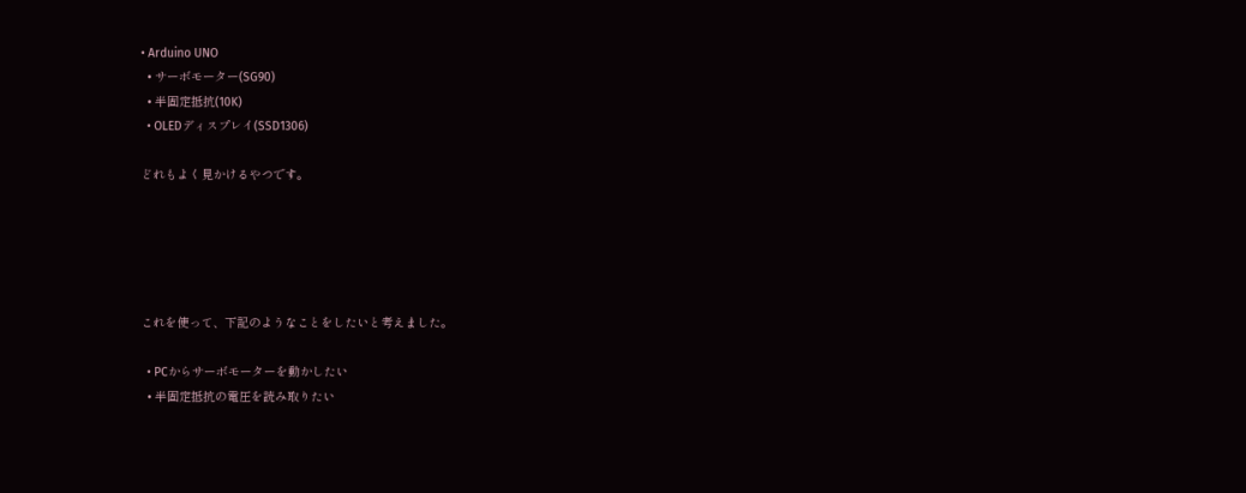• Arduino UNO
  • サーボモーター(SG90)
  • 半固定抵抗(10K)
  • OLEDディスプレイ(SSD1306)

どれもよく見かけるやつです。





これを使って、下記のようなことをしたいと考えました。

  • PCからサーボモーターを動かしたい
  • 半固定抵抗の電圧を読み取りたい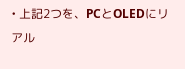• 上記2つを、PCとOLEDにリアル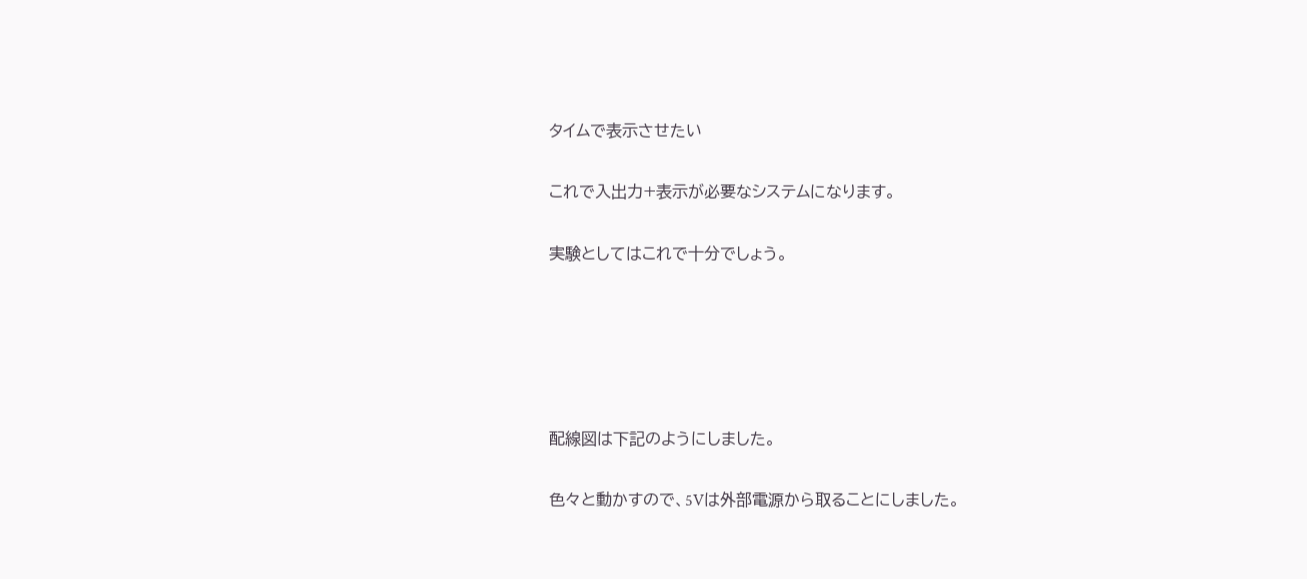タイムで表示させたい

これで入出力+表示が必要なシステムになります。

実験としてはこれで十分でしょう。





配線図は下記のようにしました。

色々と動かすので、5Vは外部電源から取ることにしました。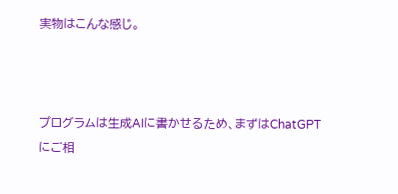実物はこんな感じ。



プログラムは生成AIに書かせるため、まずはChatGPTにご相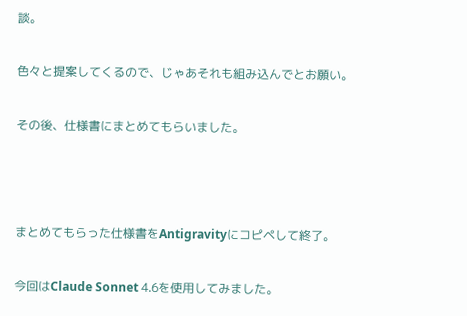談。

色々と提案してくるので、じゃあそれも組み込んでとお願い。

その後、仕様書にまとめてもらいました。



まとめてもらった仕様書をAntigravityにコピペして終了。

今回はClaude Sonnet 4.6を使用してみました。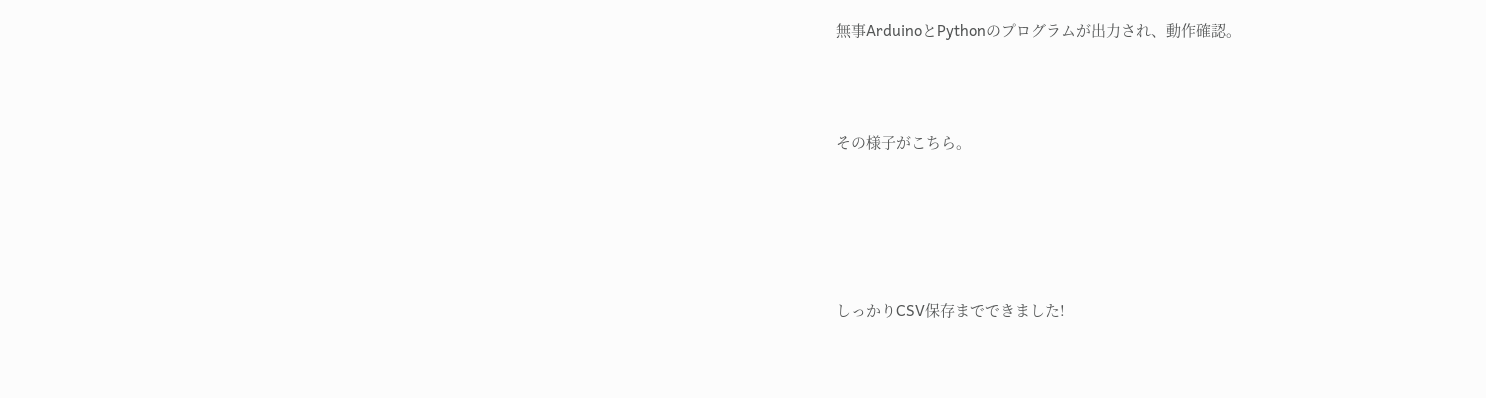無事ArduinoとPythonのプログラムが出力され、動作確認。



その様子がこちら。





しっかりCSV保存までできました!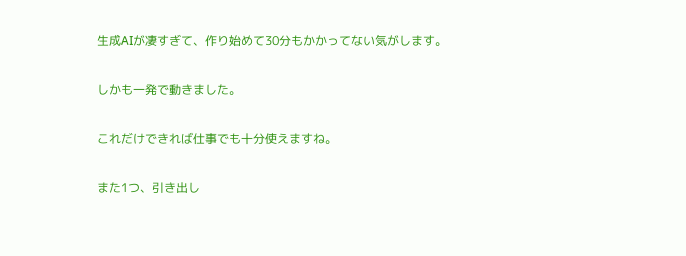生成AIが凄すぎて、作り始めて30分もかかってない気がします。

しかも一発で動きました。

これだけできれば仕事でも十分使えますね。

また1つ、引き出し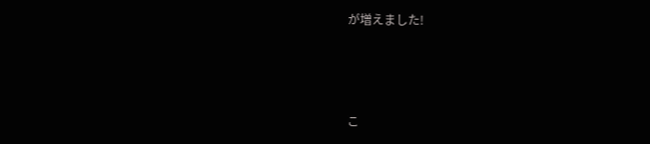が増えました!



こ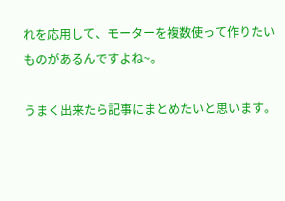れを応用して、モーターを複数使って作りたいものがあるんですよね~。

うまく出来たら記事にまとめたいと思います。